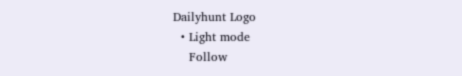Dailyhunt Logo
  • Light mode
    Follow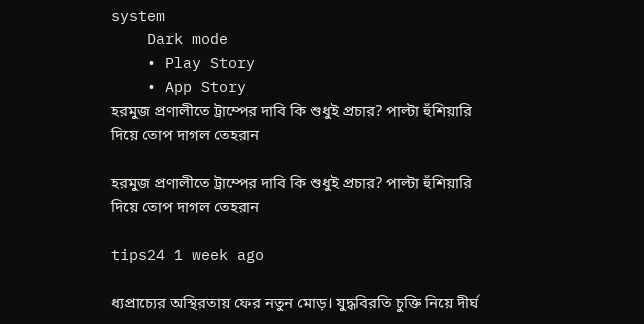system
    Dark mode
    • Play Story
    • App Story
হরমুজ প্রণালীতে ট্রাম্পের দাবি কি শুধুই প্রচার? পাল্টা হুঁশিয়ারি দিয়ে তোপ দাগল তেহরান

হরমুজ প্রণালীতে ট্রাম্পের দাবি কি শুধুই প্রচার? পাল্টা হুঁশিয়ারি দিয়ে তোপ দাগল তেহরান

tips24 1 week ago

ধ্যপ্রাচ্যের অস্থিরতায় ফের নতুন মোড়। যুদ্ধবিরতি চুক্তি নিয়ে দীর্ঘ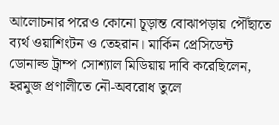আলোচনার পরেও কোনো চূড়ান্ত বোঝাপড়ায় পৌঁছাতে ব্যর্থ ওয়াশিংটন ও তেহরান। মার্কিন প্রেসিডেন্ট ডোনাল্ড ট্রাম্প সোশ্যাল মিডিয়ায় দাবি করেছিলেন, হরমুজ প্রণালীতে নৌ-অবরোধ তুলে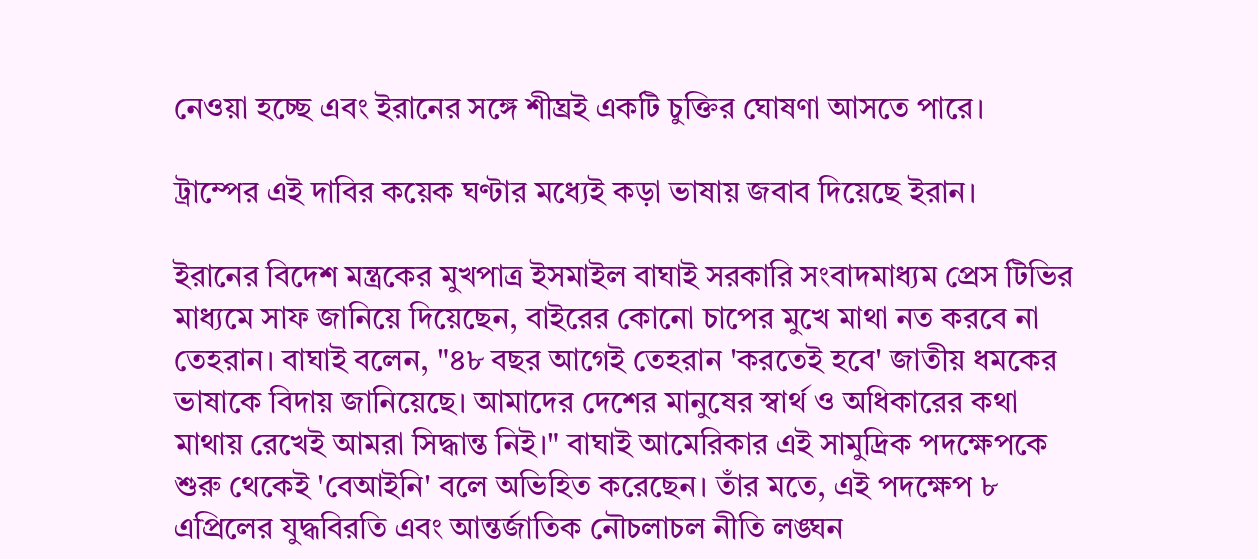নেওয়া হচ্ছে এবং ইরানের সঙ্গে শীঘ্রই একটি চুক্তির ঘোষণা আসতে পারে।

ট্রাম্পের এই দাবির কয়েক ঘণ্টার মধ্যেই কড়া ভাষায় জবাব দিয়েছে ইরান।

ইরানের বিদেশ মন্ত্রকের মুখপাত্র ইসমাইল বাঘাই সরকারি সংবাদমাধ্যম প্রেস টিভির মাধ্যমে সাফ জানিয়ে দিয়েছেন, বাইরের কোনো চাপের মুখে মাথা নত করবে না তেহরান। বাঘাই বলেন, "৪৮ বছর আগেই তেহরান 'করতেই হবে' জাতীয় ধমকের ভাষাকে বিদায় জানিয়েছে। আমাদের দেশের মানুষের স্বার্থ ও অধিকারের কথা মাথায় রেখেই আমরা সিদ্ধান্ত নিই।" বাঘাই আমেরিকার এই সামুদ্রিক পদক্ষেপকে শুরু থেকেই 'বেআইনি' বলে অভিহিত করেছেন। তাঁর মতে, এই পদক্ষেপ ৮ এপ্রিলের যুদ্ধবিরতি এবং আন্তর্জাতিক নৌচলাচল নীতি লঙ্ঘন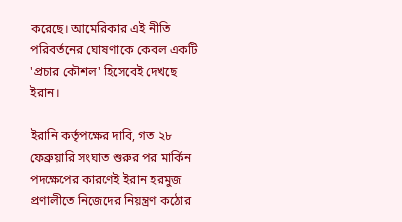করেছে। আমেরিকার এই নীতি পরিবর্তনের ঘোষণাকে কেবল একটি 'প্রচার কৌশল' হিসেবেই দেখছে ইরান।

ইরানি কর্তৃপক্ষের দাবি, গত ২৮ ফেব্রুয়ারি সংঘাত শুরুর পর মার্কিন পদক্ষেপের কারণেই ইরান হরমুজ প্রণালীতে নিজেদের নিয়ন্ত্রণ কঠোর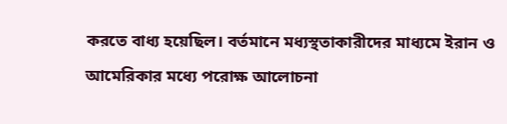করতে বাধ্য হয়েছিল। বর্তমানে মধ্যস্থতাকারীদের মাধ্যমে ইরান ও আমেরিকার মধ্যে পরোক্ষ আলোচনা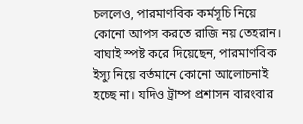চললেও, পারমাণবিক কর্মসূচি নিয়ে কোনো আপস করতে রাজি নয় তেহরান। বাঘাই স্পষ্ট করে দিয়েছেন, পারমাণবিক ইস্যু নিয়ে বর্তমানে কোনো আলোচনাই হচ্ছে না। যদিও ট্রাম্প প্রশাসন বারংবার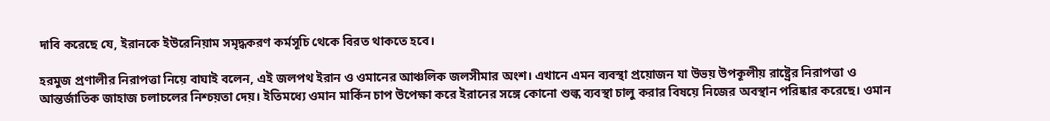দাবি করেছে যে, ইরানকে ইউরেনিয়াম সমৃদ্ধকরণ কর্মসূচি থেকে বিরত থাকতে হবে।

হরমুজ প্রণালীর নিরাপত্তা নিয়ে বাঘাই বলেন, এই জলপথ ইরান ও ওমানের আঞ্চলিক জলসীমার অংশ। এখানে এমন ব্যবস্থা প্রয়োজন যা উভয় উপকূলীয় রাষ্ট্রের নিরাপত্তা ও আন্তর্জাতিক জাহাজ চলাচলের নিশ্চয়তা দেয়। ইতিমধ্যে ওমান মার্কিন চাপ উপেক্ষা করে ইরানের সঙ্গে কোনো শুল্ক ব্যবস্থা চালু করার বিষয়ে নিজের অবস্থান পরিষ্কার করেছে। ওমান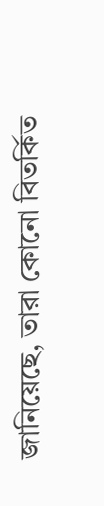জানিয়েছে, তারা কোনো বিতর্কিত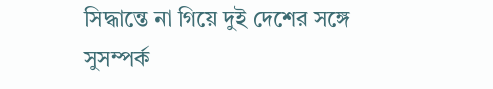সিদ্ধান্তে না গিয়ে দুই দেশের সঙ্গে সুসম্পর্ক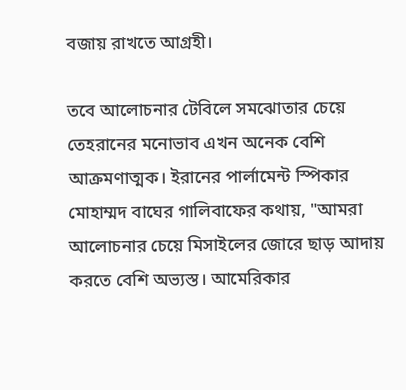বজায় রাখতে আগ্রহী।

তবে আলোচনার টেবিলে সমঝোতার চেয়ে তেহরানের মনোভাব এখন অনেক বেশি আক্রমণাত্মক। ইরানের পার্লামেন্ট স্পিকার মোহাম্মদ বাঘের গালিবাফের কথায়, "আমরা আলোচনার চেয়ে মিসাইলের জোরে ছাড় আদায় করতে বেশি অভ্যস্ত। আমেরিকার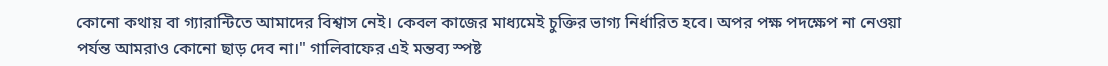কোনো কথায় বা গ্যারান্টিতে আমাদের বিশ্বাস নেই। কেবল কাজের মাধ্যমেই চুক্তির ভাগ্য নির্ধারিত হবে। অপর পক্ষ পদক্ষেপ না নেওয়া পর্যন্ত আমরাও কোনো ছাড় দেব না।" গালিবাফের এই মন্তব্য স্পষ্ট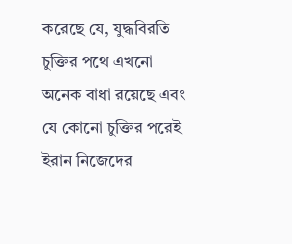করেছে যে, যুদ্ধবিরতি চুক্তির পথে এখনো অনেক বাধা রয়েছে এবং যে কোনো চুক্তির পরেই ইরান নিজেদের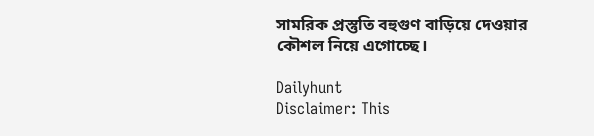সামরিক প্রস্তুতি বহুগুণ বাড়িয়ে দেওয়ার কৌশল নিয়ে এগোচ্ছে।

Dailyhunt
Disclaimer: This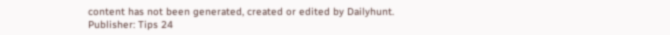content has not been generated, created or edited by Dailyhunt. Publisher: Tips 24